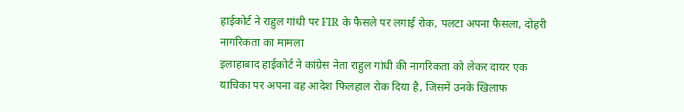हाईकोर्ट ने राहुल गांधी पर FIR के फैसले पर लगाई रोक, पलटा अपना फैसला, दोहरी नागरिकता का मामला
इलाहाबाद हाईकोर्ट ने कांग्रेस नेता राहुल गांधी की नागरिकता को लेकर दायर एक याचिका पर अपना वह आदेश फिलहाल रोक दिया है, जिसमें उनके खिलाफ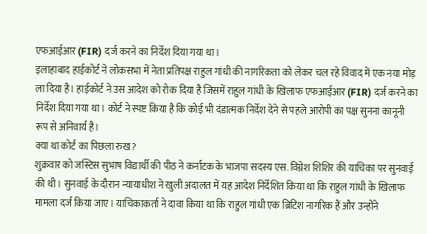एफआईआर (FIR) दर्ज करने का निर्देश दिया गया था।
इलाहाबाद हाईकोर्ट ने लोकसभा में नेता प्रतिपक्ष राहुल गांधी की नागरिकता को लेकर चल रहे विवाद में एक नया मोड़ ला दिया है। हाईकोर्ट ने उस आदेश को रोक दिया है जिसमें राहुल गांधी के खिलाफ एफआईआर (FIR) दर्ज करने का निर्देश दिया गया था। कोर्ट ने स्पष्ट किया है कि कोई भी दंडात्मक निर्देश देने से पहले आरोपी का पक्ष सुनना कानूनी रूप से अनिवार्य है।
क्या था कोर्ट का पिछला रुख?
शुक्रवार को जस्टिस सुभाष विद्यार्थी की पीठ ने कर्नाटक के भाजपा सदस्य एस. विग्नेश शिशिर की याचिका पर सुनवाई की थी। सुनवाई के दौरान न्यायाधीश ने खुली अदालत में यह आदेश निर्देशित किया था कि राहुल गांधी के खिलाफ मामला दर्ज किया जाए। याचिकाकर्ता ने दावा किया था कि राहुल गांधी एक ब्रिटिश नागरिक हैं और उन्होंने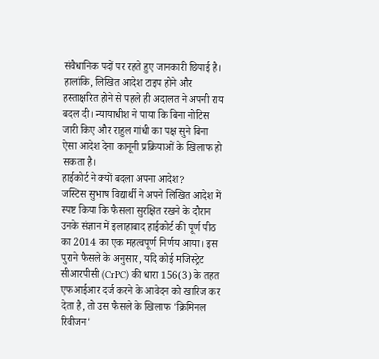संवैधानिक पदों पर रहते हुए जानकारी छिपाई है।
हालांकि, लिखित आदेश टाइप होने और हस्ताक्षरित होने से पहले ही अदालत ने अपनी राय बदल दी। न्यायाधीश ने पाया कि बिना नोटिस जारी किए और राहुल गांधी का पक्ष सुने बिना ऐसा आदेश देना कानूनी प्रक्रियाओं के खिलाफ हो सकता है।
हाईकोर्ट ने क्यों बदला अपना आदेश?
जस्टिस सुभाष विद्यार्थी ने अपने लिखित आदेश में स्पष्ट किया कि फैसला सुरक्षित रखने के दौरान उनके संज्ञान में इलाहाबाद हाईकोर्ट की पूर्ण पीठ का 2014 का एक महत्वपूर्ण निर्णय आया। इस पुराने फैसले के अनुसार, यदि कोई मजिस्ट्रेट सीआरपीसी (CrPC) की धारा 156(3) के तहत एफआईआर दर्ज करने के आवेदन को खारिज कर देता है, तो उस फैसले के खिलाफ 'क्रिमिनल रिवीजन'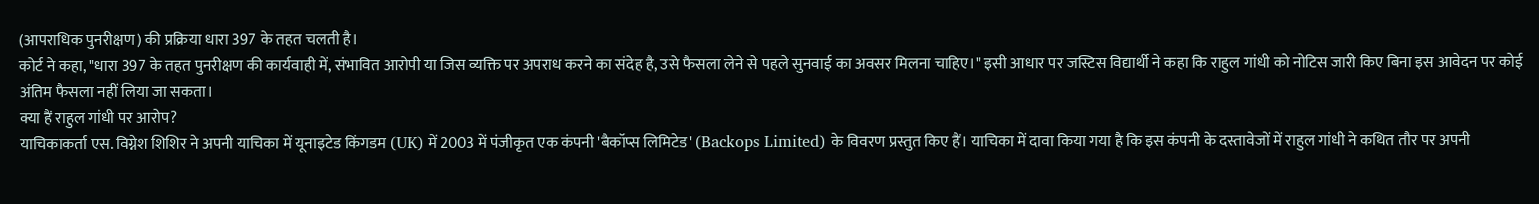(आपराधिक पुनरीक्षण) की प्रक्रिया धारा 397 के तहत चलती है।
कोर्ट ने कहा, "धारा 397 के तहत पुनरीक्षण की कार्यवाही में, संभावित आरोपी या जिस व्यक्ति पर अपराध करने का संदेह है, उसे फैसला लेने से पहले सुनवाई का अवसर मिलना चाहिए।" इसी आधार पर जस्टिस विद्यार्थी ने कहा कि राहुल गांधी को नोटिस जारी किए बिना इस आवेदन पर कोई अंतिम फैसला नहीं लिया जा सकता।
क्या हैं राहुल गांधी पर आरोप?
याचिकाकर्ता एस. विग्नेश शिशिर ने अपनी याचिका में यूनाइटेड किंगडम (UK) में 2003 में पंजीकृत एक कंपनी 'बैकॉप्स लिमिटेड' (Backops Limited) के विवरण प्रस्तुत किए हैं। याचिका में दावा किया गया है कि इस कंपनी के दस्तावेजों में राहुल गांधी ने कथित तौर पर अपनी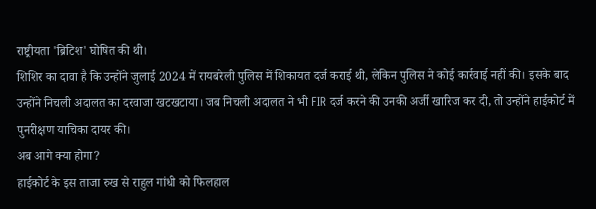राष्ट्रीयता 'ब्रिटिश' घोषित की थी।
शिशिर का दावा है कि उन्होंने जुलाई 2024 में रायबरेली पुलिस में शिकायत दर्ज कराई थी, लेकिन पुलिस ने कोई कार्रवाई नहीं की। इसके बाद उन्होंने निचली अदालत का दरवाजा खटखटाया। जब निचली अदालत ने भी FIR दर्ज करने की उनकी अर्जी खारिज कर दी, तो उन्होंने हाईकोर्ट में पुनरीक्षण याचिका दायर की।
अब आगे क्या होगा?
हाईकोर्ट के इस ताजा रुख से राहुल गांधी को फिलहाल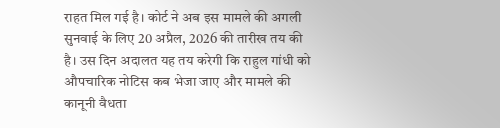राहत मिल गई है। कोर्ट ने अब इस मामले की अगली सुनवाई के लिए 20 अप्रैल, 2026 की तारीख तय की है। उस दिन अदालत यह तय करेगी कि राहुल गांधी को औपचारिक नोटिस कब भेजा जाए और मामले की कानूनी वैधता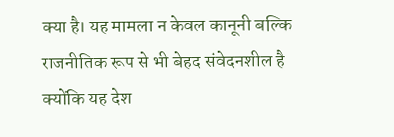क्या है। यह मामला न केवल कानूनी बल्कि राजनीतिक रूप से भी बेहद संवेदनशील है क्योंकि यह देश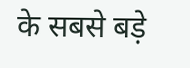के सबसे बड़े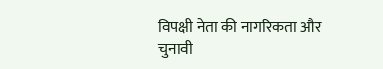विपक्षी नेता की नागरिकता और चुनावी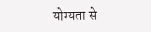योग्यता से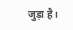जुड़ा है।